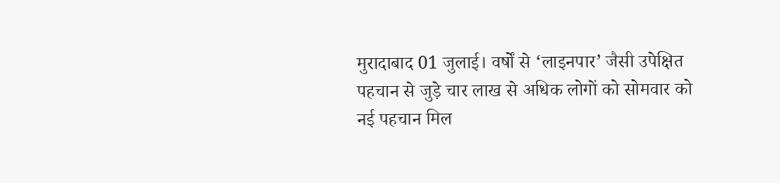मुरादाबाद 01 जुलाई। वर्षों से ‘लाइनपार’ जैसी उपेक्षित पहचान से जुड़े चार लाख से अधिक लोगों को सोमवार को नई पहचान मिल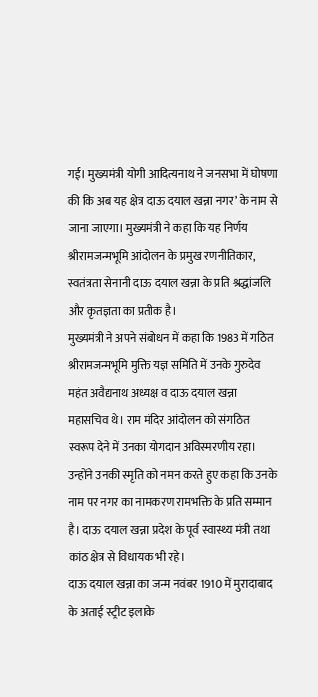गई। मुख्यमंत्री योगी आदित्यनाथ ने जनसभा में घोषणा की कि अब यह क्षेत्र दाऊ दयाल खन्ना नगर’ के नाम से जाना जाएगा। मुख्यमंत्री ने कहा कि यह निर्णय श्रीरामजन्मभूमि आंदोलन के प्रमुख रणनीतिकार, स्वतंत्रता सेनानी दाऊ दयाल खन्ना के प्रति श्रद्धांजलि और कृतज्ञता का प्रतीक है।
मुख्यमंत्री ने अपने संबोधन में कहा कि 1983 में गठित श्रीरामजन्मभूमि मुक्ति यज्ञ समिति में उनके गुरुदेव महंत अवैद्यनाथ अध्यक्ष व दाऊ दयाल खन्ना महासचिव थे। राम मंदिर आंदोलन को संगठित स्वरूप देने में उनका योगदान अविस्मरणीय रहा। उन्होंने उनकी स्मृति को नमन करते हुए कहा कि उनके नाम पर नगर का नामकरण रामभक्ति के प्रति सम्मान है। दाऊ दयाल खन्ना प्रदेश के पूर्व स्वास्थ्य मंत्री तथा कांठ क्षेत्र से विधायक भी रहे।
दाऊ दयाल खन्ना का जन्म नवंबर 1910 में मुरादाबाद के अताई स्ट्रीट इलाके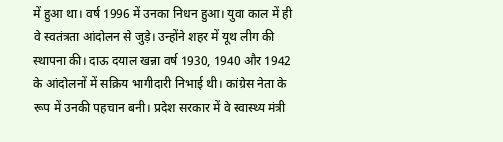में हुआ था। वर्ष 1996 में उनका निधन हुआ। युवा काल में ही वे स्वतंत्रता आंदोलन से जुड़े। उन्होंने शहर में यूथ लीग की स्थापना की। दाऊ दयाल खन्ना वर्ष 1930, 1940 और 1942 के आंदोलनों में सक्रिय भागीदारी निभाई थी। कांग्रेस नेता के रूप में उनकी पहचान बनी। प्रदेश सरकार में वे स्वास्थ्य मंत्री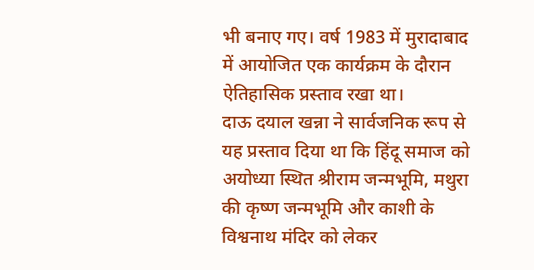भी बनाए गए। वर्ष 1983 में मुरादाबाद में आयोजित एक कार्यक्रम के दौरान ऐतिहासिक प्रस्ताव रखा था।
दाऊ दयाल खन्ना ने सार्वजनिक रूप से यह प्रस्ताव दिया था कि हिंदू समाज को अयोध्या स्थित श्रीराम जन्मभूमि, मथुरा की कृष्ण जन्मभूमि और काशी के विश्वनाथ मंदिर को लेकर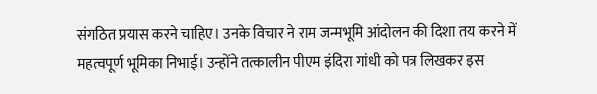संगठित प्रयास करने चाहिए। उनके विचार ने राम जन्मभूमि आंदोलन की दिशा तय करने में महत्वपूर्ण भूमिका निभाई। उन्होंने तत्कालीन पीएम इंदिरा गांधी को पत्र लिखकर इस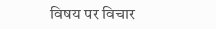विषय पर विचार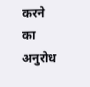करने का अनुरोध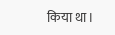किया था।